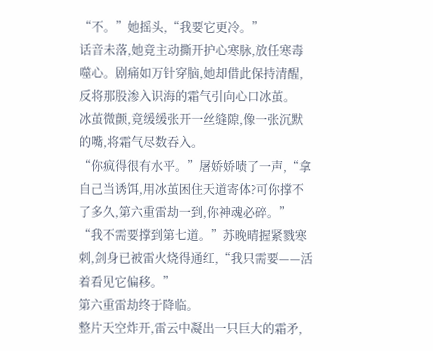“不。”她摇头,“我要它更冷。”
话音未落,她竟主动撕开护心寒脉,放任寒毒噬心。剧痛如万针穿脑,她却借此保持清醒,反将那股渗入识海的霜气引向心口冰茧。
冰茧微颤,竟缓缓张开一丝缝隙,像一张沉默的嘴,将霜气尽数吞入。
“你疯得很有水平。”屠娇娇啧了一声,“拿自己当诱饵,用冰茧困住天道寄体?可你撑不了多久,第六重雷劫一到,你神魂必碎。”
“我不需要撑到第七道。”苏晚晴握紧戮寒刺,剑身已被雷火烧得通红,“我只需要——活着看见它偏移。”
第六重雷劫终于降临。
整片天空炸开,雷云中凝出一只巨大的霜矛,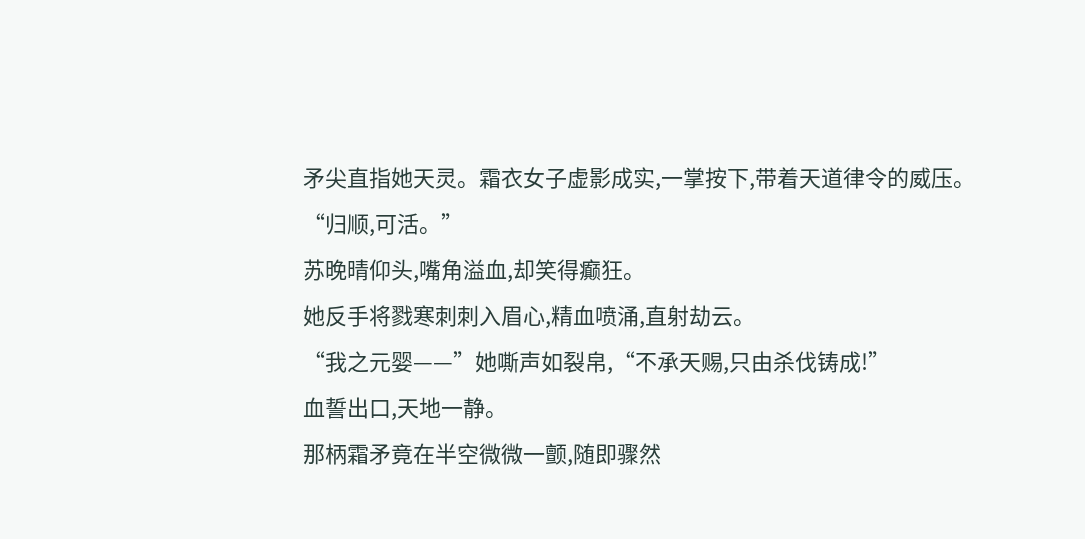矛尖直指她天灵。霜衣女子虚影成实,一掌按下,带着天道律令的威压。
“归顺,可活。”
苏晚晴仰头,嘴角溢血,却笑得癫狂。
她反手将戮寒刺刺入眉心,精血喷涌,直射劫云。
“我之元婴——”她嘶声如裂帛,“不承天赐,只由杀伐铸成!”
血誓出口,天地一静。
那柄霜矛竟在半空微微一颤,随即骤然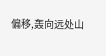偏移,轰向远处山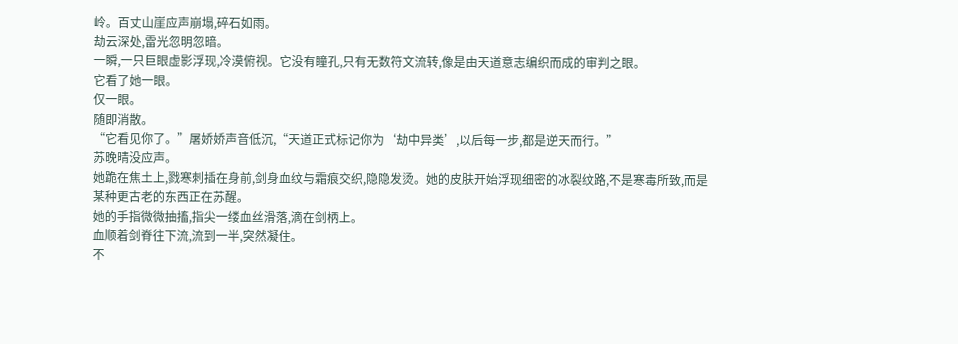岭。百丈山崖应声崩塌,碎石如雨。
劫云深处,雷光忽明忽暗。
一瞬,一只巨眼虚影浮现,冷漠俯视。它没有瞳孔,只有无数符文流转,像是由天道意志编织而成的审判之眼。
它看了她一眼。
仅一眼。
随即消散。
“它看见你了。”屠娇娇声音低沉,“天道正式标记你为‘劫中异类’,以后每一步,都是逆天而行。”
苏晚晴没应声。
她跪在焦土上,戮寒刺插在身前,剑身血纹与霜痕交织,隐隐发烫。她的皮肤开始浮现细密的冰裂纹路,不是寒毒所致,而是某种更古老的东西正在苏醒。
她的手指微微抽搐,指尖一缕血丝滑落,滴在剑柄上。
血顺着剑脊往下流,流到一半,突然凝住。
不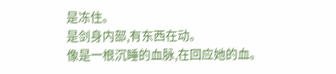是冻住。
是剑身内部,有东西在动。
像是一根沉睡的血脉,在回应她的血。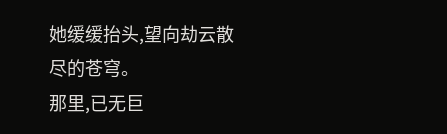她缓缓抬头,望向劫云散尽的苍穹。
那里,已无巨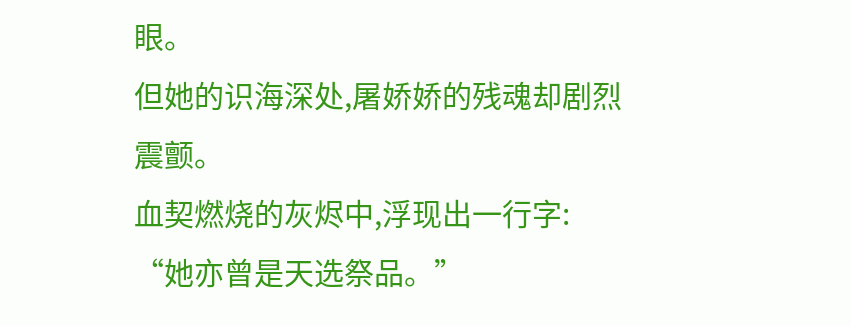眼。
但她的识海深处,屠娇娇的残魂却剧烈震颤。
血契燃烧的灰烬中,浮现出一行字:
“她亦曾是天选祭品。”